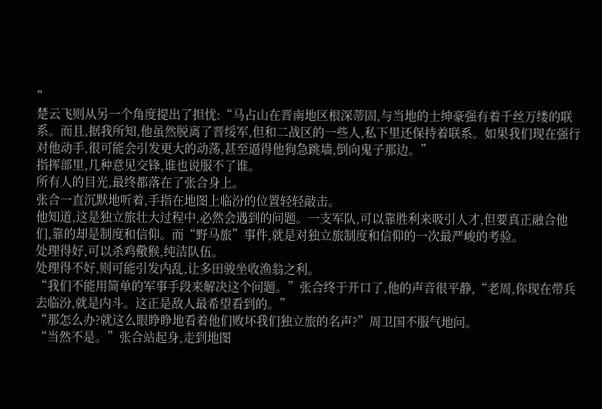”
楚云飞则从另一个角度提出了担忧:“马占山在晋南地区根深蒂固,与当地的士绅豪强有着千丝万缕的联系。而且,据我所知,他虽然脱离了晋绥军,但和二战区的一些人,私下里还保持着联系。如果我们现在强行对他动手,很可能会引发更大的动荡,甚至逼得他狗急跳墙,倒向鬼子那边。”
指挥部里,几种意见交锋,谁也说服不了谁。
所有人的目光,最终都落在了张合身上。
张合一直沉默地听着,手指在地图上临汾的位置轻轻敲击。
他知道,这是独立旅壮大过程中,必然会遇到的问题。一支军队,可以靠胜利来吸引人才,但要真正融合他们,靠的却是制度和信仰。而“野马旅”事件,就是对独立旅制度和信仰的一次最严峻的考验。
处理得好,可以杀鸡儆猴,纯洁队伍。
处理得不好,则可能引发内乱,让多田骏坐收渔翁之利。
“我们不能用简单的军事手段来解决这个问题。”张合终于开口了,他的声音很平静,“老周,你现在带兵去临汾,就是内斗。这正是敌人最希望看到的。”
“那怎么办?就这么眼睁睁地看着他们败坏我们独立旅的名声?”周卫国不服气地问。
“当然不是。”张合站起身,走到地图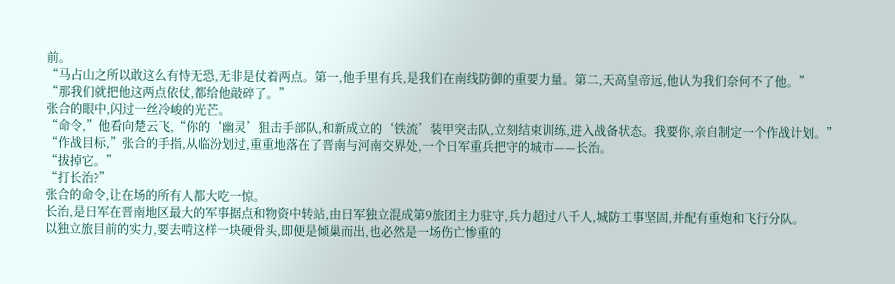前。
“马占山之所以敢这么有恃无恐,无非是仗着两点。第一,他手里有兵,是我们在南线防御的重要力量。第二,天高皇帝远,他认为我们奈何不了他。”
“那我们就把他这两点依仗,都给他敲碎了。”
张合的眼中,闪过一丝冷峻的光芒。
“命令,”他看向楚云飞,“你的‘幽灵’狙击手部队,和新成立的‘铁流’装甲突击队,立刻结束训练,进入战备状态。我要你,亲自制定一个作战计划。”
“作战目标,”张合的手指,从临汾划过,重重地落在了晋南与河南交界处,一个日军重兵把守的城市——长治。
“拔掉它。”
“打长治?”
张合的命令,让在场的所有人都大吃一惊。
长治,是日军在晋南地区最大的军事据点和物资中转站,由日军独立混成第9旅团主力驻守,兵力超过八千人,城防工事坚固,并配有重炮和飞行分队。
以独立旅目前的实力,要去啃这样一块硬骨头,即便是倾巢而出,也必然是一场伤亡惨重的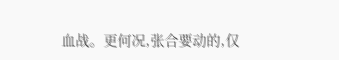血战。更何况,张合要动的,仅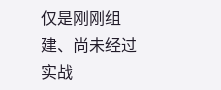仅是刚刚组建、尚未经过实战